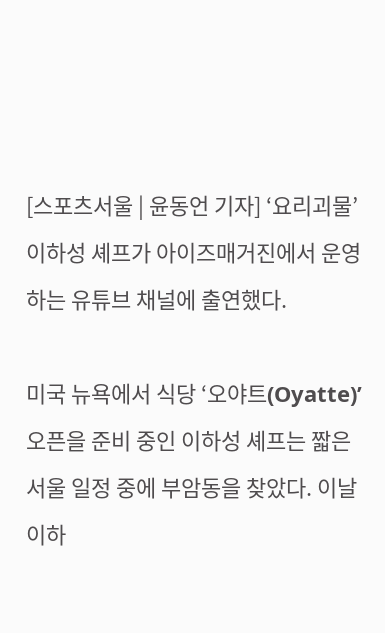[스포츠서울 | 윤동언 기자] ‘요리괴물’ 이하성 셰프가 아이즈매거진에서 운영하는 유튜브 채널에 출연했다.

미국 뉴욕에서 식당 ‘오야트(Oyatte)’ 오픈을 준비 중인 이하성 셰프는 짧은 서울 일정 중에 부암동을 찾았다. 이날 이하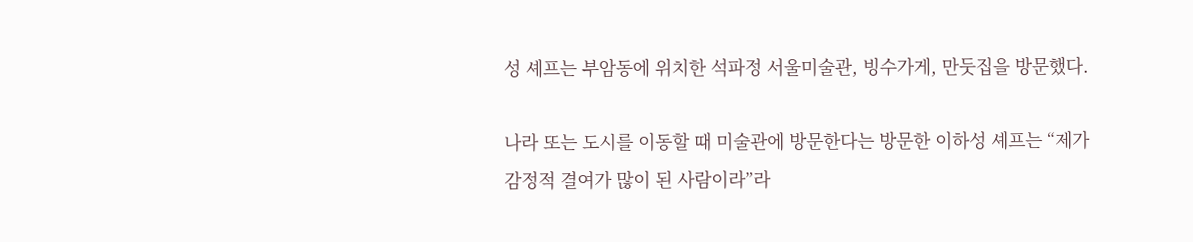성 셰프는 부암동에 위치한 석파정 서울미술관, 빙수가게, 만둣집을 방문했다.

나라 또는 도시를 이동할 때 미술관에 방문한다는 방문한 이하성 셰프는 “제가 감정적 결여가 많이 된 사람이라”라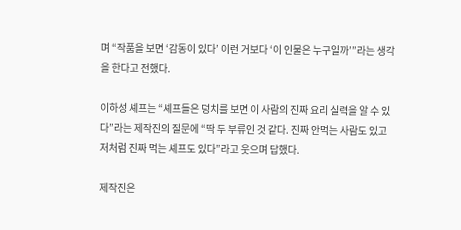며 “작품을 보면 ‘감동이 있다’ 이런 거보다 ‘이 인물은 누구일까’”라는 생각을 한다고 전했다.

이하성 셰프는 “셰프들은 덩치를 보면 이 사람의 진짜 요리 실력을 알 수 있다”라는 제작진의 질문에 “딱 두 부류인 것 같다. 진짜 안먹는 사람도 있고 저처럼 진짜 먹는 셰프도 있다”라고 웃으며 답했다.

제작진은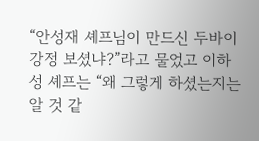“안성재 셰프님이 만드신 두바이 강정 보셨냐?”라고 물었고 이하성 셰프는 “왜 그렇게 하셨는지는 알 것 같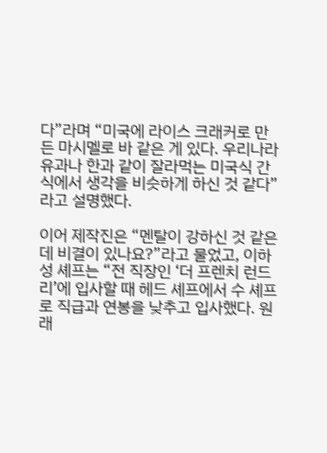다”라며 “미국에 라이스 크래커로 만든 마시멜로 바 같은 게 있다. 우리나라 유과나 한과 같이 잘라먹는 미국식 간식에서 생각을 비슷하게 하신 것 같다”라고 설명했다.

이어 제작진은 “멘탈이 강하신 것 같은데 비결이 있나요?”라고 물었고, 이하성 셰프는 “전 직장인 ‘더 프렌치 런드리’에 입사할 때 헤드 셰프에서 수 셰프로 직급과 연봉을 낮추고 입사했다. 원래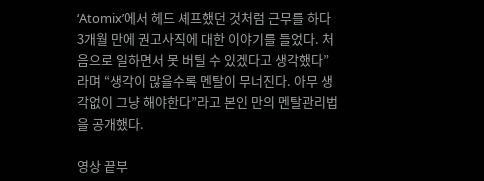‘Atomix’에서 헤드 셰프했던 것처럼 근무를 하다 3개월 만에 권고사직에 대한 이야기를 들었다. 처음으로 일하면서 못 버틸 수 있겠다고 생각했다”라며 “생각이 많을수록 멘탈이 무너진다. 아무 생각없이 그냥 해야한다”라고 본인 만의 멘탈관리법을 공개했다.

영상 끝부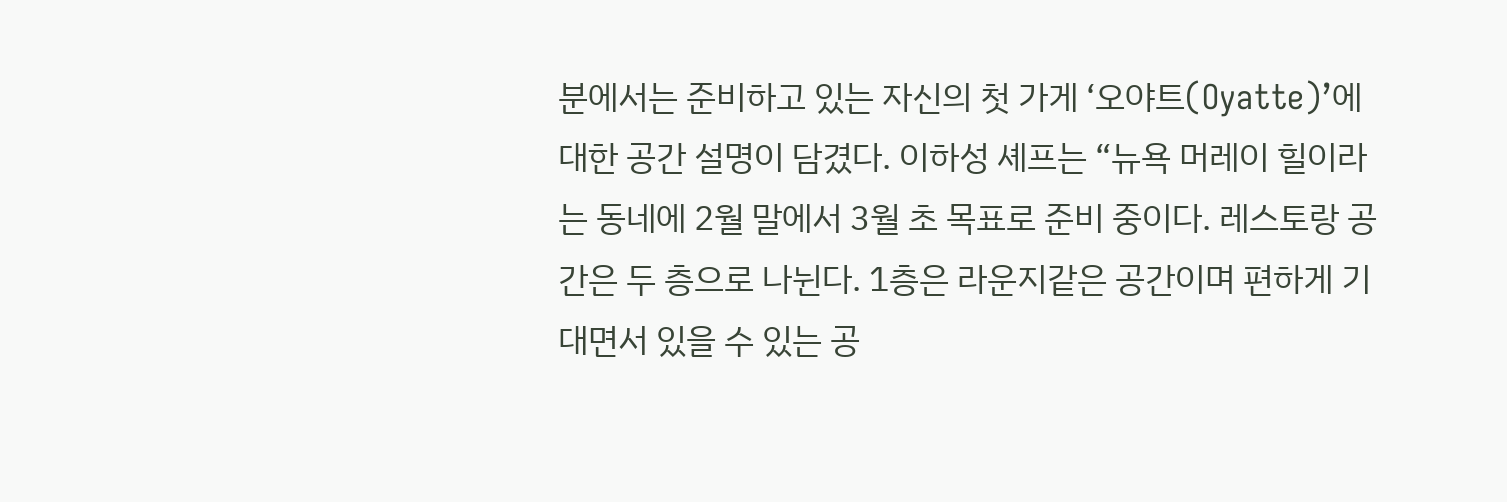분에서는 준비하고 있는 자신의 첫 가게 ‘오야트(Oyatte)’에 대한 공간 설명이 담겼다. 이하성 셰프는 “뉴욕 머레이 힐이라는 동네에 2월 말에서 3월 초 목표로 준비 중이다. 레스토랑 공간은 두 층으로 나뉜다. 1층은 라운지같은 공간이며 편하게 기대면서 있을 수 있는 공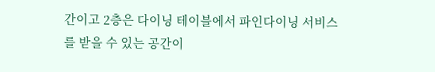간이고 2층은 다이닝 테이블에서 파인다이닝 서비스를 받을 수 있는 공간이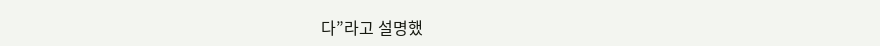다”라고 설명했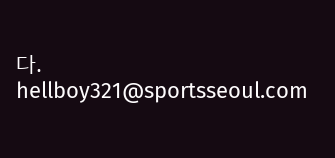다. hellboy321@sportsseoul.com